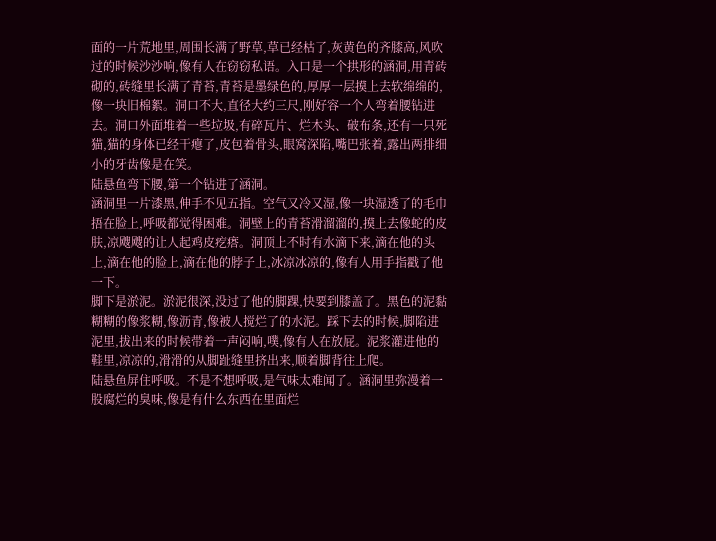面的一片荒地里,周围长满了野草,草已经枯了,灰黄色的齐膝高,风吹过的时候沙沙响,像有人在窃窃私语。入口是一个拱形的涵洞,用青砖砌的,砖缝里长满了青苔,青苔是墨绿色的,厚厚一层摸上去软绵绵的,像一块旧棉絮。洞口不大,直径大约三尺,刚好容一个人弯着腰钻进去。洞口外面堆着一些垃圾,有碎瓦片、烂木头、破布条,还有一只死猫,猫的身体已经干瘪了,皮包着骨头,眼窝深陷,嘴巴张着,露出两排细小的牙齿像是在笑。
陆悬鱼弯下腰,第一个钻进了涵洞。
涵洞里一片漆黑,伸手不见五指。空气又冷又湿,像一块湿透了的毛巾捂在脸上,呼吸都觉得困难。洞壁上的青苔滑溜溜的,摸上去像蛇的皮肤,凉飕飕的让人起鸡皮疙瘩。洞顶上不时有水滴下来,滴在他的头上,滴在他的脸上,滴在他的脖子上,冰凉冰凉的,像有人用手指戳了他一下。
脚下是淤泥。淤泥很深,没过了他的脚踝,快要到膝盖了。黑色的泥黏糊糊的像浆糊,像沥青,像被人搅烂了的水泥。踩下去的时候,脚陷进泥里,拔出来的时候带着一声闷响,噗,像有人在放屁。泥浆灌进他的鞋里,凉凉的,滑滑的从脚趾缝里挤出来,顺着脚背往上爬。
陆悬鱼屏住呼吸。不是不想呼吸,是气味太难闻了。涵洞里弥漫着一股腐烂的臭味,像是有什么东西在里面烂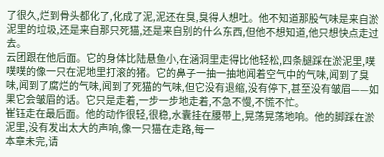了很久,烂到骨头都化了,化成了泥,泥还在臭,臭得人想吐。他不知道那股气味是来自淤泥里的垃圾,还是来自那只死猫,还是来自别的什么东西,但他不想知道,他只想快点走过去。
云团跟在他后面。它的身体比陆悬鱼小,在涵洞里走得比他轻松,四条腿踩在淤泥里,噗噗噗的像一只在泥地里打滚的猪。它的鼻子一抽一抽地闻着空气中的气味,闻到了臭味,闻到了腐烂的气味,闻到了死猫的气味,但它没有退缩,没有停下,甚至没有皱眉——如果它会皱眉的话。它只是走着,一步一步地走着,不急不慢,不慌不忙。
崔钰走在最后面。他的动作很轻,很稳,水囊挂在腰带上,晃荡晃荡地响。他的脚踩在淤泥里,没有发出太大的声响,像一只猫在走路,每一
本章未完,请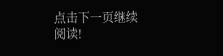点击下一页继续阅读!